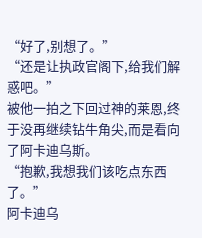“好了,别想了。”
“还是让执政官阁下,给我们解惑吧。”
被他一拍之下回过神的莱恩,终于没再继续钻牛角尖,而是看向了阿卡迪乌斯。
“抱歉,我想我们该吃点东西了。”
阿卡迪乌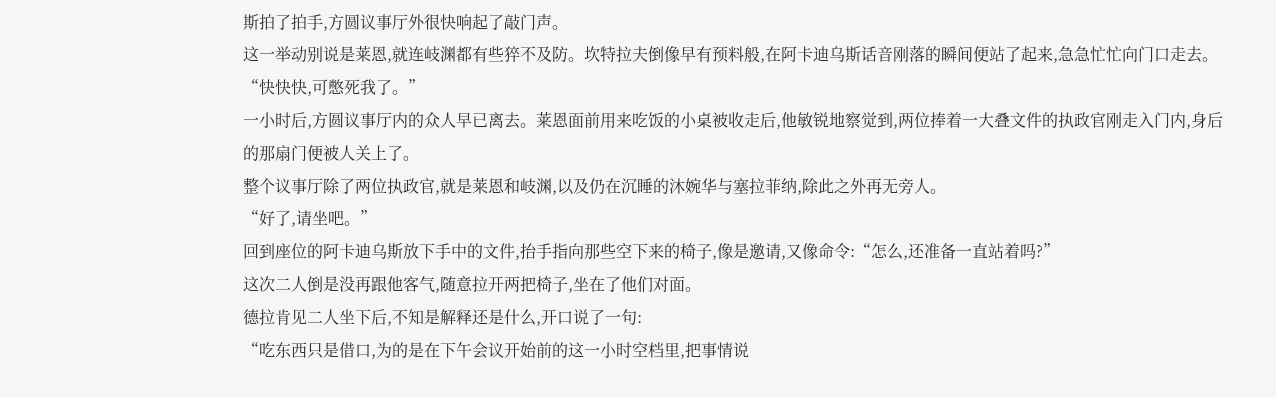斯拍了拍手,方圆议事厅外很快响起了敲门声。
这一举动别说是莱恩,就连岐渊都有些猝不及防。坎特拉夫倒像早有预料般,在阿卡迪乌斯话音刚落的瞬间便站了起来,急急忙忙向门口走去。
“快快快,可憋死我了。”
一小时后,方圆议事厅内的众人早已离去。莱恩面前用来吃饭的小桌被收走后,他敏锐地察觉到,两位捧着一大叠文件的执政官刚走入门内,身后的那扇门便被人关上了。
整个议事厅除了两位执政官,就是莱恩和岐渊,以及仍在沉睡的沐婉华与塞拉菲纳,除此之外再无旁人。
“好了,请坐吧。”
回到座位的阿卡迪乌斯放下手中的文件,抬手指向那些空下来的椅子,像是邀请,又像命令:“怎么,还准备一直站着吗?”
这次二人倒是没再跟他客气,随意拉开两把椅子,坐在了他们对面。
德拉肯见二人坐下后,不知是解释还是什么,开口说了一句:
“吃东西只是借口,为的是在下午会议开始前的这一小时空档里,把事情说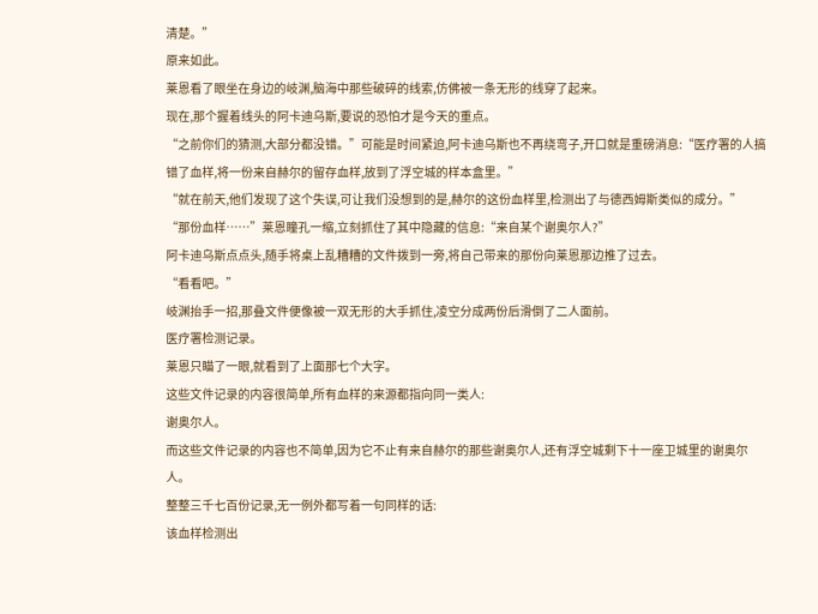清楚。”
原来如此。
莱恩看了眼坐在身边的岐渊,脑海中那些破碎的线索,仿佛被一条无形的线穿了起来。
现在,那个握着线头的阿卡迪乌斯,要说的恐怕才是今天的重点。
“之前你们的猜测,大部分都没错。”可能是时间紧迫,阿卡迪乌斯也不再绕弯子,开口就是重磅消息:“医疗署的人搞错了血样,将一份来自赫尔的留存血样,放到了浮空城的样本盒里。”
“就在前天,他们发现了这个失误,可让我们没想到的是,赫尔的这份血样里,检测出了与德西姆斯类似的成分。”
“那份血样……”莱恩瞳孔一缩,立刻抓住了其中隐藏的信息:“来自某个谢奥尔人?”
阿卡迪乌斯点点头,随手将桌上乱糟糟的文件拨到一旁,将自己带来的那份向莱恩那边推了过去。
“看看吧。”
岐渊抬手一招,那叠文件便像被一双无形的大手抓住,凌空分成两份后滑倒了二人面前。
医疗署检测记录。
莱恩只瞄了一眼,就看到了上面那七个大字。
这些文件记录的内容很简单,所有血样的来源都指向同一类人:
谢奥尔人。
而这些文件记录的内容也不简单,因为它不止有来自赫尔的那些谢奥尔人,还有浮空城剩下十一座卫城里的谢奥尔人。
整整三千七百份记录,无一例外都写着一句同样的话:
该血样检测出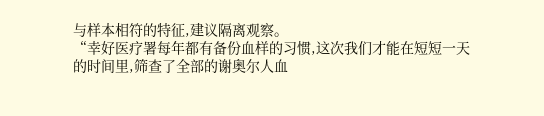与样本相符的特征,建议隔离观察。
“幸好医疗署每年都有备份血样的习惯,这次我们才能在短短一天的时间里,筛查了全部的谢奥尔人血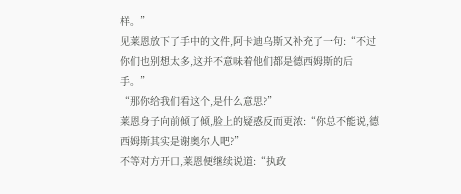样。”
见莱恩放下了手中的文件,阿卡迪乌斯又补充了一句:“不过你们也别想太多,这并不意味着他们都是德西姆斯的后手。”
“那你给我们看这个,是什么意思?”
莱恩身子向前倾了倾,脸上的疑惑反而更浓:“你总不能说,德西姆斯其实是谢奥尔人吧?”
不等对方开口,莱恩便继续说道:“执政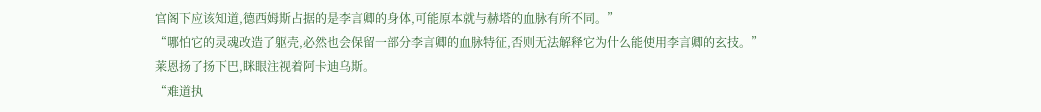官阁下应该知道,德西姆斯占据的是李言卿的身体,可能原本就与赫塔的血脉有所不同。”
“哪怕它的灵魂改造了躯壳,必然也会保留一部分李言卿的血脉特征,否则无法解释它为什么能使用李言卿的玄技。”
莱恩扬了扬下巴,眯眼注视着阿卡迪乌斯。
“难道执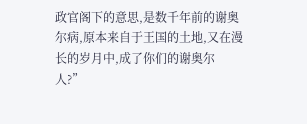政官阁下的意思,是数千年前的谢奥尔病,原本来自于王国的土地,又在漫长的岁月中,成了你们的谢奥尔人?”